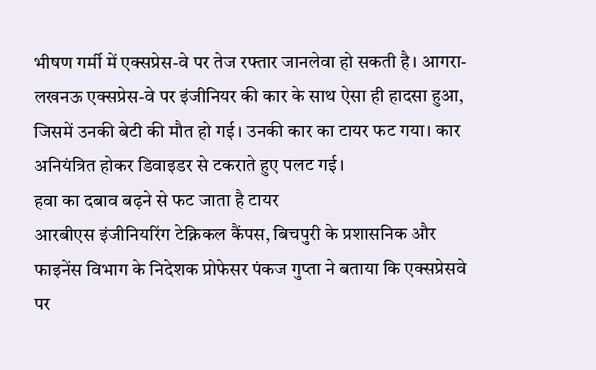भीषण गर्मी में एक्सप्रेस-वे पर तेज रफ्तार जानलेवा हो सकती है। आगरा-लखनऊ एक्सप्रेस-वे पर इंजीनियर की कार के साथ ऐसा ही हादसा हुआ, जिसमें उनकी बेटी की मौत हो गई। उनकी कार का टायर फट गया। कार अनियंत्रित होकर डिवाइडर से टकराते हुए पलट गई।
हवा का दबाव बढ़ने से फट जाता है टायर
आरबीएस इंजीनियरिंग टेक्निकल कैंपस, बिचपुरी के प्रशासनिक और फाइनेंस विभाग के निदेशक प्रोफेसर पंकज गुप्ता ने बताया कि एक्सप्रेसवे पर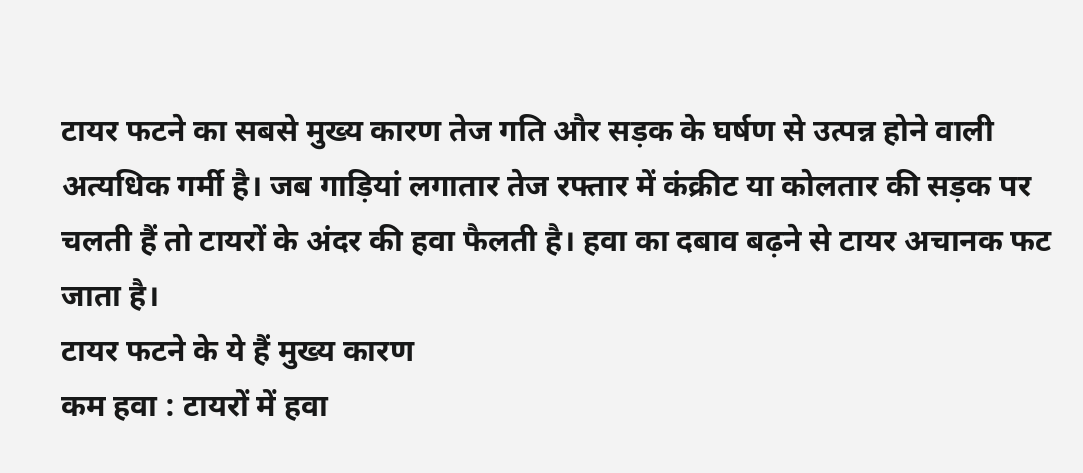टायर फटने का सबसे मुख्य कारण तेज गति और सड़क के घर्षण से उत्पन्न होने वाली अत्यधिक गर्मी है। जब गाड़ियां लगातार तेज रफ्तार में कंक्रीट या कोलतार की सड़क पर चलती हैं तो टायरों के अंदर की हवा फैलती है। हवा का दबाव बढ़ने से टायर अचानक फट जाता है।
टायर फटने के ये हैं मुख्य कारण
कम हवा : टायरों में हवा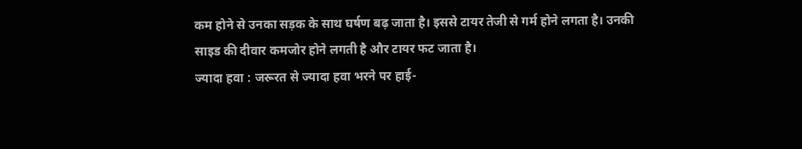कम होने से उनका सड़क के साथ घर्षण बढ़ जाता है। इससे टायर तेजी से गर्म होने लगता है। उनकी साइड की दीवार कमजोर होने लगती है और टायर फट जाता है।
ज्यादा हवा : जरूरत से ज्यादा हवा भरने पर हाई-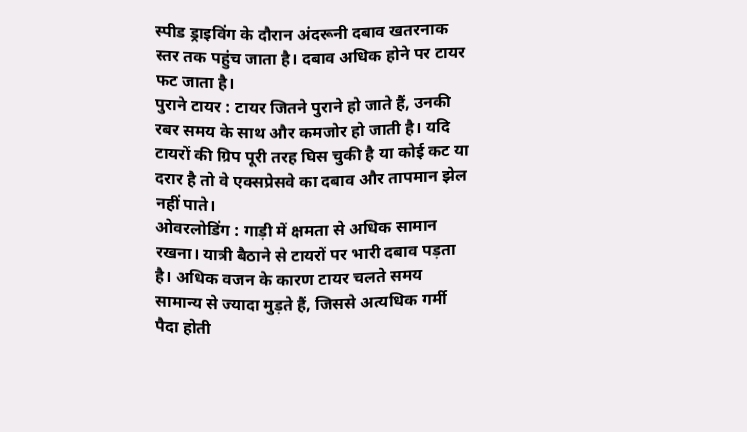स्पीड ड्राइविंग के दौरान अंदरूनी दबाव खतरनाक स्तर तक पहुंच जाता है। दबाव अधिक होने पर टायर फट जाता है।
पुराने टायर : टायर जितने पुराने हो जाते हैं, उनकी रबर समय के साथ और कमजोर हो जाती है। यदि टायरों की ग्रिप पूरी तरह घिस चुकी है या कोई कट या दरार है तो वे एक्सप्रेसवे का दबाव और तापमान झेल नहीं पाते।
ओवरलोडिंग : गाड़ी में क्षमता से अधिक सामान रखना। यात्री बैठाने से टायरों पर भारी दबाव पड़ता है। अधिक वजन के कारण टायर चलते समय सामान्य से ज्यादा मुड़ते हैं, जिससे अत्यधिक गर्मी पैदा होती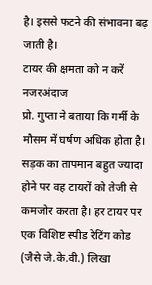है। इससे फटने की संभावना बढ़ जाती है।
टायर की क्षमता को न करें नजरअंदाज
प्रो. गुप्ता ने बताया कि गर्मी के मौसम में घर्षण अधिक होता है। सड़क का तापमान बहुत ज्यादा होने पर वह टायरों को तेजी से कमजोर करता है। हर टायर पर एक विशिष्ट स्पीड रेटिंग कोड (जैसे जे.के.वी.) लिखा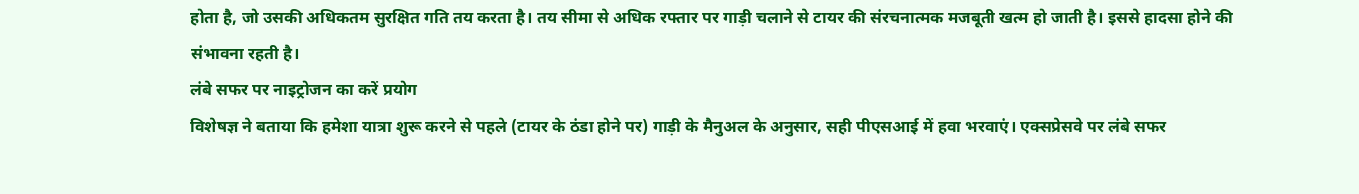होता है, जो उसकी अधिकतम सुरक्षित गति तय करता है। तय सीमा से अधिक रफ्तार पर गाड़ी चलाने से टायर की संरचनात्मक मजबूती खत्म हो जाती है। इससे हादसा होने की संभावना रहती है।
लंबे सफर पर नाइट्रोजन का करें प्रयोग
विशेषज्ञ ने बताया कि हमेशा यात्रा शुरू करने से पहले (टायर के ठंडा होने पर) गाड़ी के मैनुअल के अनुसार, सही पीएसआई में हवा भरवाएं। एक्सप्रेसवे पर लंबे सफर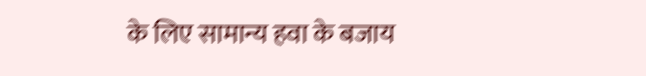के लिए सामान्य हवा के बजाय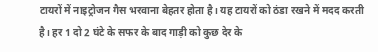टायरों में नाइट्रोजन गैस भरवाना बेहतर होता है। यह टायरों को ठंडा रखने में मदद करती है। हर 1 दो 2 घंटे के सफर के बाद गाड़ी को कुछ देर के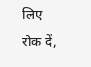लिए रोक दें,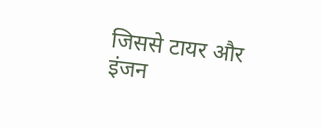जिससे टायर और इंजन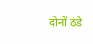दोनों ठंडे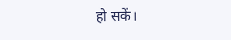हो सकें।